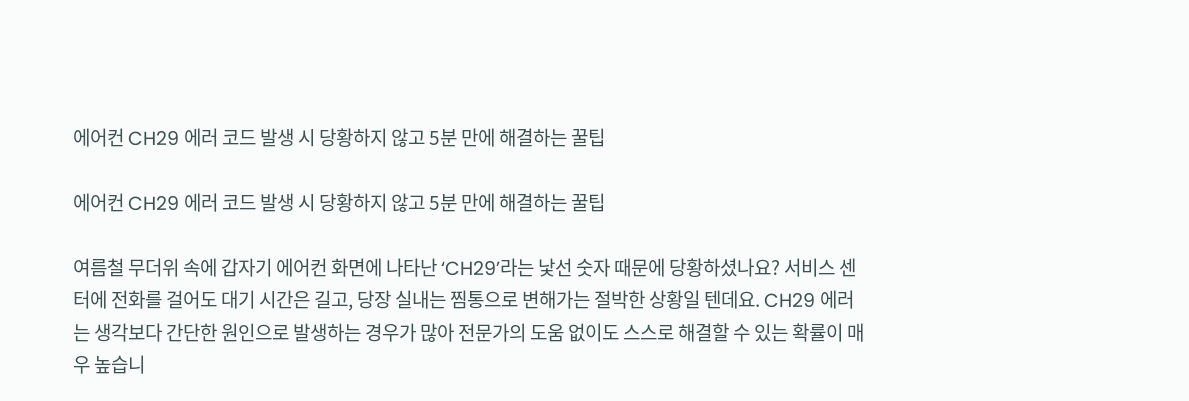에어컨 CH29 에러 코드 발생 시 당황하지 않고 5분 만에 해결하는 꿀팁

에어컨 CH29 에러 코드 발생 시 당황하지 않고 5분 만에 해결하는 꿀팁

여름철 무더위 속에 갑자기 에어컨 화면에 나타난 ‘CH29’라는 낯선 숫자 때문에 당황하셨나요? 서비스 센터에 전화를 걸어도 대기 시간은 길고, 당장 실내는 찜통으로 변해가는 절박한 상황일 텐데요. CH29 에러는 생각보다 간단한 원인으로 발생하는 경우가 많아 전문가의 도움 없이도 스스로 해결할 수 있는 확률이 매우 높습니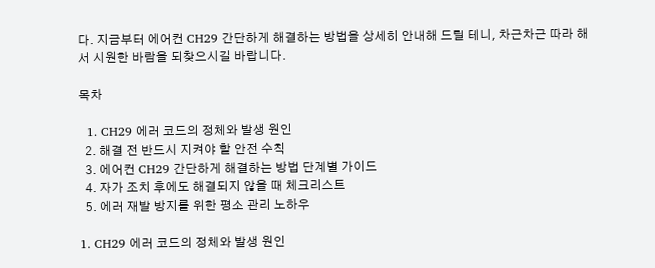다. 지금부터 에어컨 CH29 간단하게 해결하는 방법을 상세히 안내해 드릴 테니, 차근차근 따라 해서 시원한 바람을 되찾으시길 바랍니다.

목차

  1. CH29 에러 코드의 정체와 발생 원인
  2. 해결 전 반드시 지켜야 할 안전 수칙
  3. 에어컨 CH29 간단하게 해결하는 방법 단계별 가이드
  4. 자가 조치 후에도 해결되지 않을 때 체크리스트
  5. 에러 재발 방지를 위한 평소 관리 노하우

1. CH29 에러 코드의 정체와 발생 원인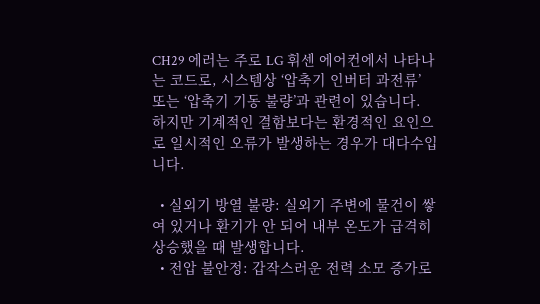CH29 에러는 주로 LG 휘센 에어컨에서 나타나는 코드로, 시스템상 ‘압축기 인버터 과전류’ 또는 ‘압축기 기동 불량’과 관련이 있습니다. 하지만 기계적인 결함보다는 환경적인 요인으로 일시적인 오류가 발생하는 경우가 대다수입니다.

  • 실외기 방열 불량: 실외기 주변에 물건이 쌓여 있거나 환기가 안 되어 내부 온도가 급격히 상승했을 때 발생합니다.
  • 전압 불안정: 갑작스러운 전력 소모 증가로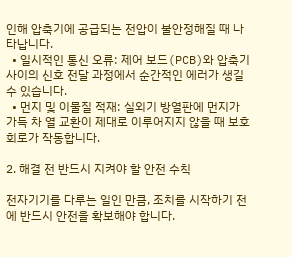인해 압축기에 공급되는 전압이 불안정해질 때 나타납니다.
  • 일시적인 통신 오류: 제어 보드(PCB)와 압축기 사이의 신호 전달 과정에서 순간적인 에러가 생길 수 있습니다.
  • 먼지 및 이물질 적재: 실외기 방열판에 먼지가 가득 차 열 교환이 제대로 이루어지지 않을 때 보호 회로가 작동합니다.

2. 해결 전 반드시 지켜야 할 안전 수칙

전자기기를 다루는 일인 만큼, 조치를 시작하기 전에 반드시 안전을 확보해야 합니다.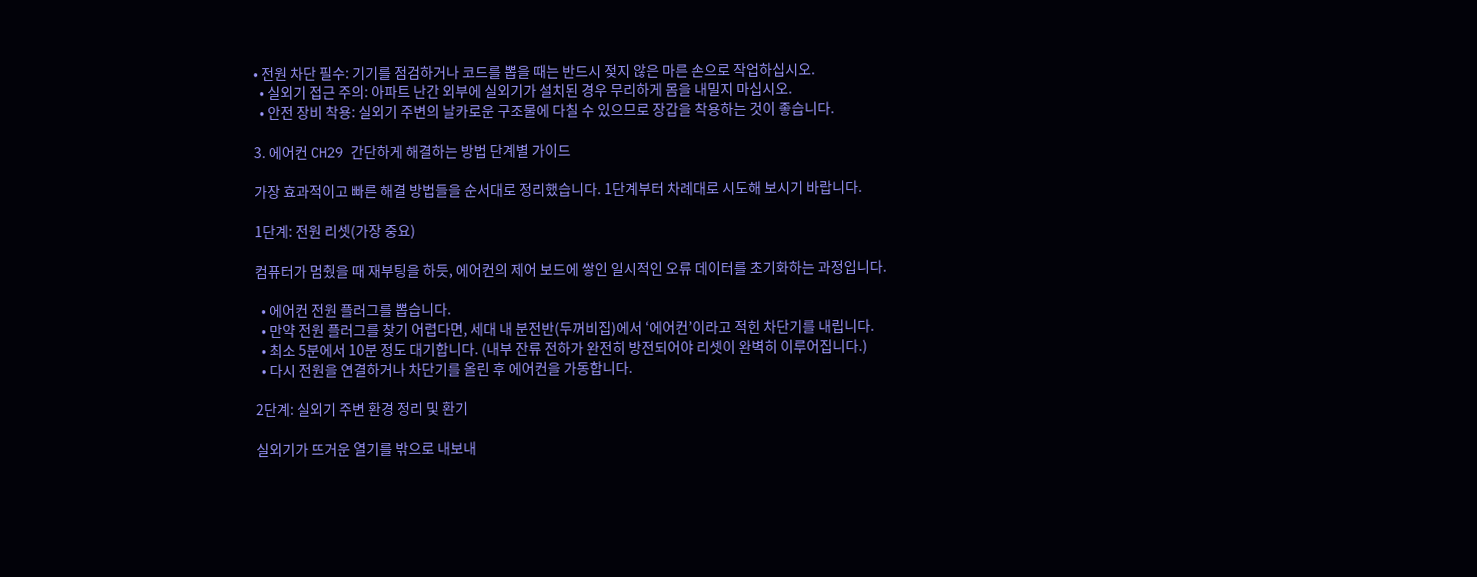• 전원 차단 필수: 기기를 점검하거나 코드를 뽑을 때는 반드시 젖지 않은 마른 손으로 작업하십시오.
  • 실외기 접근 주의: 아파트 난간 외부에 실외기가 설치된 경우 무리하게 몸을 내밀지 마십시오.
  • 안전 장비 착용: 실외기 주변의 날카로운 구조물에 다칠 수 있으므로 장갑을 착용하는 것이 좋습니다.

3. 에어컨 CH29 간단하게 해결하는 방법 단계별 가이드

가장 효과적이고 빠른 해결 방법들을 순서대로 정리했습니다. 1단계부터 차례대로 시도해 보시기 바랍니다.

1단계: 전원 리셋(가장 중요)

컴퓨터가 멈췄을 때 재부팅을 하듯, 에어컨의 제어 보드에 쌓인 일시적인 오류 데이터를 초기화하는 과정입니다.

  • 에어컨 전원 플러그를 뽑습니다.
  • 만약 전원 플러그를 찾기 어렵다면, 세대 내 분전반(두꺼비집)에서 ‘에어컨’이라고 적힌 차단기를 내립니다.
  • 최소 5분에서 10분 정도 대기합니다. (내부 잔류 전하가 완전히 방전되어야 리셋이 완벽히 이루어집니다.)
  • 다시 전원을 연결하거나 차단기를 올린 후 에어컨을 가동합니다.

2단계: 실외기 주변 환경 정리 및 환기

실외기가 뜨거운 열기를 밖으로 내보내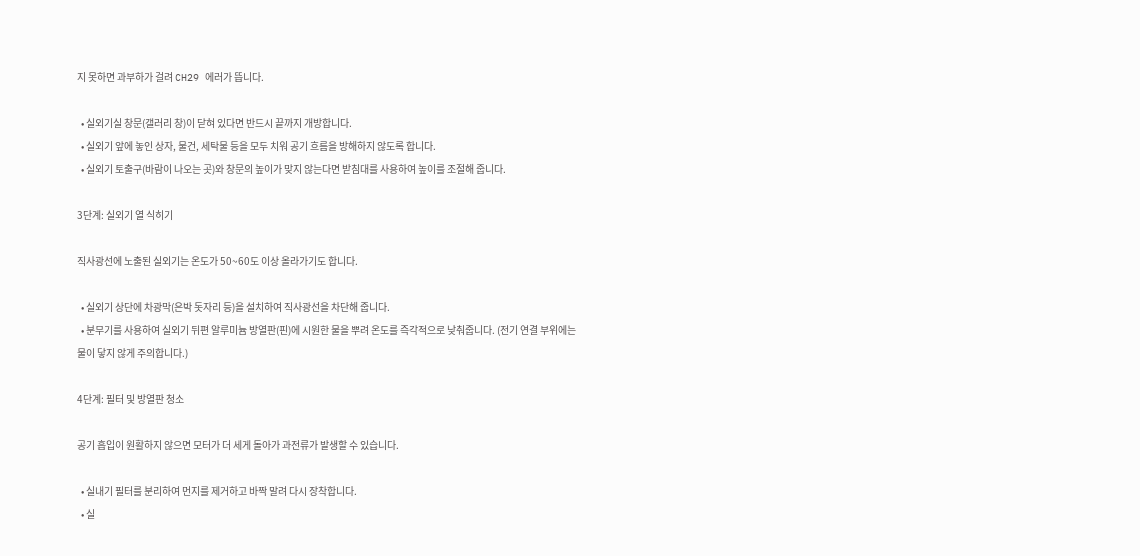지 못하면 과부하가 걸려 CH29 에러가 뜹니다.

  • 실외기실 창문(갤러리 창)이 닫혀 있다면 반드시 끝까지 개방합니다.
  • 실외기 앞에 놓인 상자, 물건, 세탁물 등을 모두 치워 공기 흐름을 방해하지 않도록 합니다.
  • 실외기 토출구(바람이 나오는 곳)와 창문의 높이가 맞지 않는다면 받침대를 사용하여 높이를 조절해 줍니다.

3단계: 실외기 열 식히기

직사광선에 노출된 실외기는 온도가 50~60도 이상 올라가기도 합니다.

  • 실외기 상단에 차광막(은박 돗자리 등)을 설치하여 직사광선을 차단해 줍니다.
  • 분무기를 사용하여 실외기 뒤편 알루미늄 방열판(핀)에 시원한 물을 뿌려 온도를 즉각적으로 낮춰줍니다. (전기 연결 부위에는 물이 닿지 않게 주의합니다.)

4단계: 필터 및 방열판 청소

공기 흡입이 원활하지 않으면 모터가 더 세게 돌아가 과전류가 발생할 수 있습니다.

  • 실내기 필터를 분리하여 먼지를 제거하고 바짝 말려 다시 장착합니다.
  • 실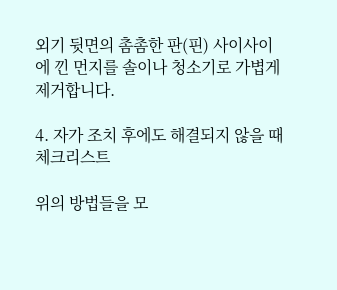외기 뒷면의 촘촘한 판(핀) 사이사이에 낀 먼지를 솔이나 청소기로 가볍게 제거합니다.

4. 자가 조치 후에도 해결되지 않을 때 체크리스트

위의 방법들을 모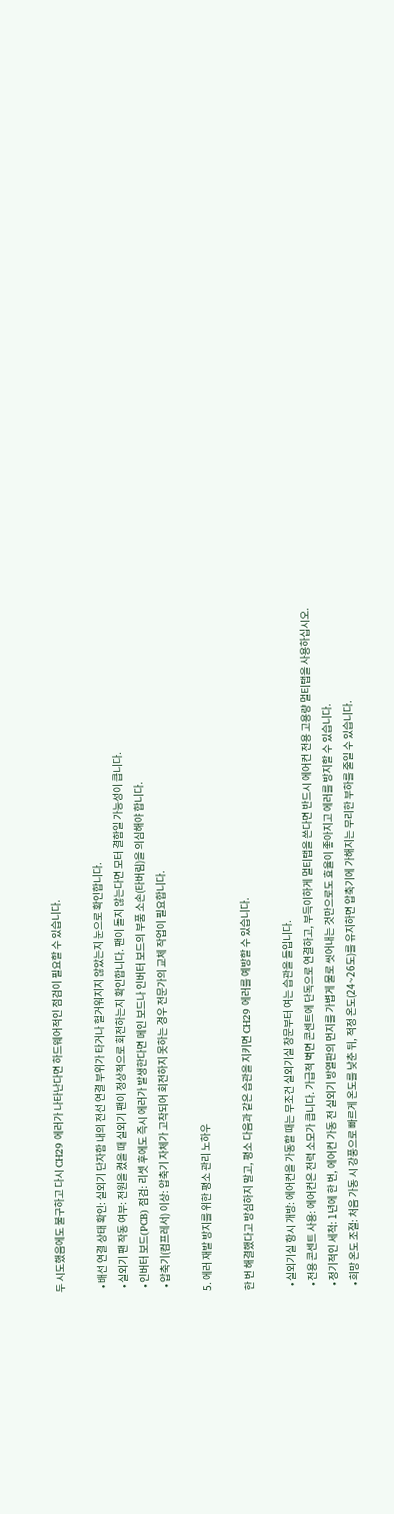두 시도했음에도 불구하고 다시 CH29 에러가 나타난다면 하드웨어적인 점검이 필요할 수 있습니다.

  • 배선 연결 상태 확인: 실외기 단자함 내의 전선 연결 부위가 타거나 헐거워지지 않았는지 눈으로 확인합니다.
  • 실외기 팬 작동 여부: 전원을 켰을 때 실외기 팬이 정상적으로 회전하는지 확인합니다. 팬이 돌지 않는다면 모터 결함일 가능성이 큽니다.
  • 인버터 보드(PCB) 점검: 리셋 후에도 즉시 에러가 발생한다면 메인 보드나 인버터 보드의 부품 소손(타버림)을 의심해야 합니다.
  • 압축기(컴프레서) 이상: 압축기 자체가 고착되어 회전하지 못하는 경우 전문가의 교체 작업이 필요합니다.

5. 에러 재발 방지를 위한 평소 관리 노하우

한 번 해결했다고 방심하지 말고, 평소 다음과 같은 습관을 지키면 CH29 에러를 예방할 수 있습니다.

  • 실외기실 항시 개방: 에어컨을 가동할 때는 무조건 실외기실 창문부터 여는 습관을 들입니다.
  • 전용 콘센트 사용: 에어컨은 전력 소모가 큽니다. 가급적 벽면 콘센트에 단독으로 연결하고, 부득이하게 멀티탭을 쓴다면 반드시 에어컨 전용 고용량 멀티탭을 사용하십시오.
  • 정기적인 세척: 1년에 한 번, 에어컨 가동 전 실외기 방열판의 먼지를 가볍게 물로 씻어내는 것만으로도 효율이 좋아지고 에러를 방지할 수 있습니다.
  • 희망 온도 조절: 처음 가동 시 강풍으로 빠르게 온도를 낮춘 뒤, 적정 온도(24~26도)를 유지하면 압축기에 가해지는 무리한 부하를 줄일 수 있습니다.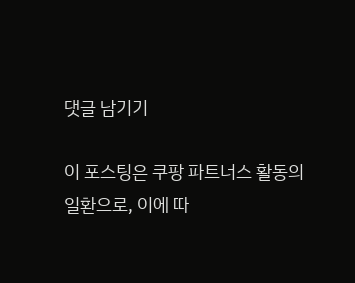댓글 남기기

이 포스팅은 쿠팡 파트너스 활동의 일환으로, 이에 따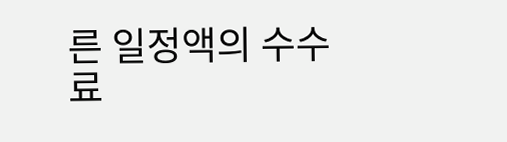른 일정액의 수수료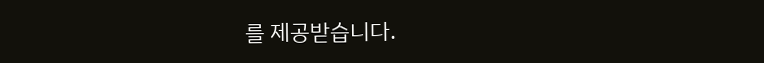를 제공받습니다.